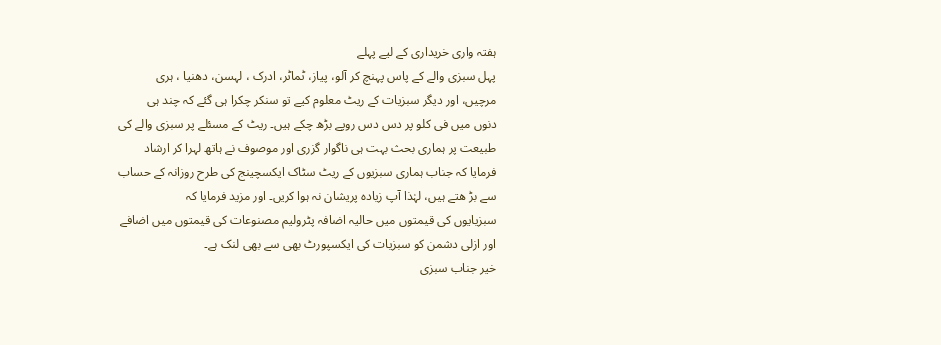ہفتہ واری خریداری کے لیے پہلے
پہل سبزی والے کے پاس پہنچ کر آلو، پیاز، ٹماٹر، ادرک ، لہسن، دھنیا ، ہری
مرچیں، اور دیگر سبزیات کے ریٹ معلوم کیے تو سنکر چکرا ہی گئے کہ چند ہی
دنوں میں فی کلو پر دس دس روپے بڑھ چکے ہیں۔ ریٹ کے مسئلے پر سبزی والے کی
طبیعت پر ہماری بحث بہت ہی ناگوار گزری اور موصوف نے ہاتھ لہرا کر ارشاد
فرمایا کہ جناب ہماری سبزیوں کے ریٹ سٹاک ایکسچینج کی طرح روزانہ کے حساب
سے بڑ ھتے ہیں، لہٰذا آپ زیادہ پریشان نہ ہوا کریں۔ اور مزید فرمایا کہ
سبزیایوں کی قیمتوں میں حالیہ اضافہ پٹرولیم مصنوعات کی قیمتوں میں اضافے
اور ازلی دشمن کو سبزیات کی ایکسپورٹ بھی سے بھی لنک ہے۔
خیر جناب سبزی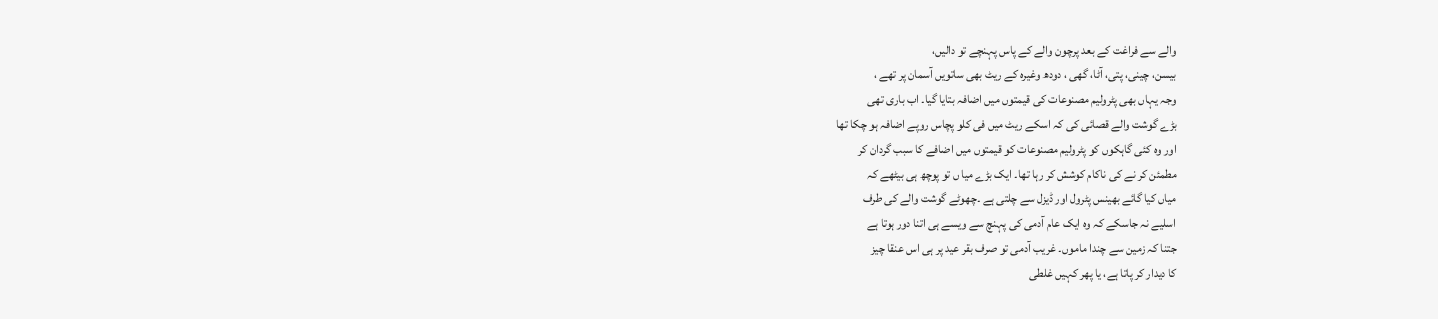والے سے فراغت کے بعد پرچون والے کے پاس پہنچے تو دالیں،
بیسن، چینی، پتی، آٹا، گھی ، دودھ وغیرہ کے ریٹ بھی ساتویں آسمان پر تھے ،
وجہ یہاں بھی پٹرولیم مصنوعات کی قیمتوں میں اضافہ بتایا گیا۔ اب باری تھی
بڑے گوشت والے قصائی کی کہ اسکے ریٹ میں فی کلو پچاس روپے اضافہ ہو چکا تھا
اور وہ کئی گاہکوں کو پٹرولیم مصنوعات کو قیمتوں میں اضافے کا سبب گردان کر
مطمئن کر نے کی ناکام کوشش کر رہا تھا۔ ایک بڑے میا ں تو پوچھ ہی بیٹھے کہ
میاں کیا گائے بھینس پٹرول اور ڈیزل سے چلتی ہے ۔چھوٹے گوشت والے کی طرف
اسلیے نہ جاسکے کہ وہ ایک عام آدمی کی پہنچ سے ویسے ہی اتنا دور ہوتا ہے
جتنا کہ زمین سے چندا ماموں۔ غریب آدمی تو صرف بقر عید پر ہی اس عنقا چیز
کا دیدار کر پاتا ہے، یا پھر کہیں غلطی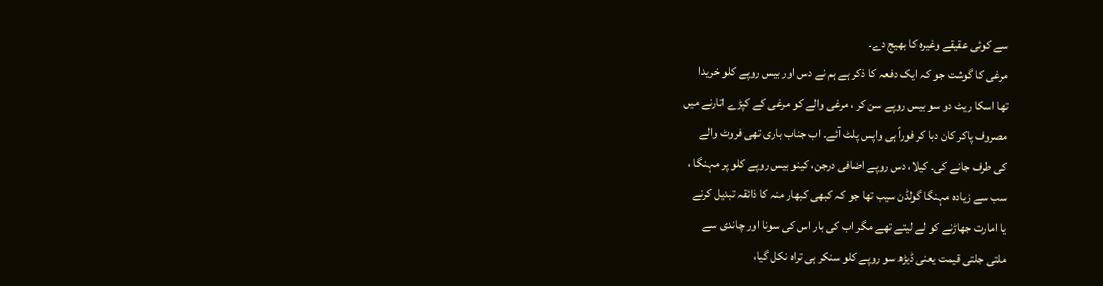سے کوئی عقیقے وغیرہ کا بھیج دے۔
مرغی کا گوشت جو کہ ایک دفعہ کا ذکر ہے ہم نے دس اور بیس روپے کلو خریدا
تھا اسکا ریٹ دو سو بیس روپے سن کر ، مرغی والے کو مرغی کے کپڑے اتارنے میں
مصروف پاکر کان دبا کر فوراً ہی واپس پلٹ آئے۔ اب جناب باری تھی فروٹ والے
کی طرف جانے کی۔ کیلا، دس روپے اضافی درجن، کینو بیس روپے کلو پر مہنگا ،
سب سے زیادہ مہنگا گولڈن سیب تھا جو کہ کبھی کبھار منہ کا ذائقہ تبدیل کرنے
یا امارت جھاڑنے کو لے لیتے تھے مگر اب کی بار اس کی سونا اور چاندی سے
ملتی جلتی قیمت یعنی ڈیڑھ سو روپے کلو سنکر ہی تراہ نکل گیا،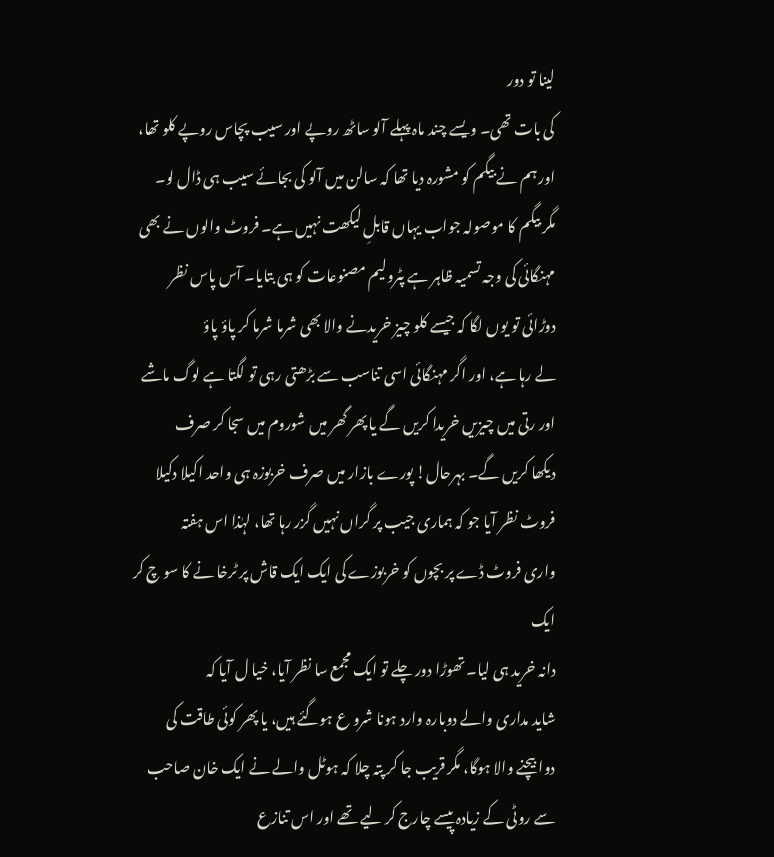لینا تو دور
کی بات تھی۔ ویسے چند ماہ پہلے آلو ساٹھ روپے اور سیب پچاس روپے کلو تھا،
اور ہم نے بیگم کو مشورہ دیا تھا کہ سالن میں آلو کی بجائے سیب ہی ڈال لو۔
مگر بیگم کا موصولہ جواب یہاں قابلِ لیکھت نہیں ہے۔ فروٹ والوں نے بھی
مہنگائی کی وجہ تسمیہ ظاہر ہے پٹرولیم مصنوعات کو ہی بتایا۔ آس پاس نظر
دوڑائی تو یوں لگا کہ جیسے کلو چیز خریدنے والا بھی شرما شرما کر پاؤ پاؤ
لے رہا ہے، اور اگر مہنگائی اسی تناسب سے بڑھتی رہی تو لگتا ہے لوگ ماشے
اور رتی میں چیزیں خریدا کریں گے یا پھر گھر میں شوروم میں سجا کر صرف
دیکھا کریں گے۔ بہرحال! پورے بازار میں صرف خربوزہ ہی واحد اکیلا دکیلا
فروٹ نظر آیا جو کہ ہماری جیب پر گراں نہیں گزر رہا تھا، لہٰذا اس ہفتہ
واری فروٹ ڈے پر بچوں کو خربوزے کی ایک ایک قاش پر ٹرخا نے کا سو چ کر ایک
دانہ خرید ہی لیا۔ تھوڑا دور چلے تو ایک مجمع سا نظر آیا، خیا ل آیا کہ
شاید مداری والے دوبارہ وارد ہونا شرو ع ہوگئے ہیں، یا پھر کوئی طاقت کی
دوا بیچنے والا ہوگا، مگر قریب جا کر پتہ چلا کہ ہوٹل والے نے ایک خان صاحب
سے روٹی کے زیادہ پیسے چارج کر لیے تھے اور اس تنازع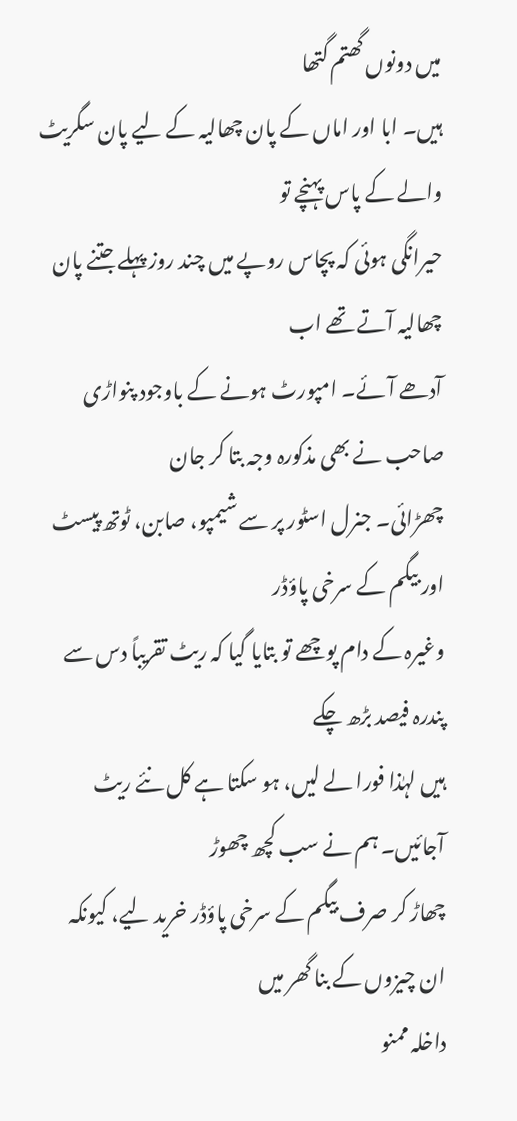میں دونوں گھتم گتھا
ہیں۔ ابا اور اماں کے پان چھالیہ کے لیے پان سگریٹ والے کے پاس پہنچے تو
حیرانگی ہوئی کہ پچاس روپے میں چند روز پہلے جتنے پان چھالیہ آتے تھے اب
آدھے آئے۔ امپورٹ ہونے کے باوجود پنواڑی صاحب نے بھی مذکورہ وجہ بتا کر جان
چھڑائی۔ جنرل اسٹور پر سے شیمپو، صابن، ٹوتھ پیسٹ اور بیگم کے سرخی پاؤڈر
وغیرہ کے دام پوچھے تو بتایا گیا کہ ریٹ تقریباً دس سے پندرہ فیصد بڑھ چکے
ہیں لہٰذا فورا لے لیں، ہو سکتا ہے کل نئے ریٹ آجائیں۔ ہم نے سب کچھ چھوڑ
چھاڑ کر صرف بیگم کے سرخی پاؤڈر خرید لیے، کیونکہ ان چیزوں کے بنا گھر میں
داخلہ ممنو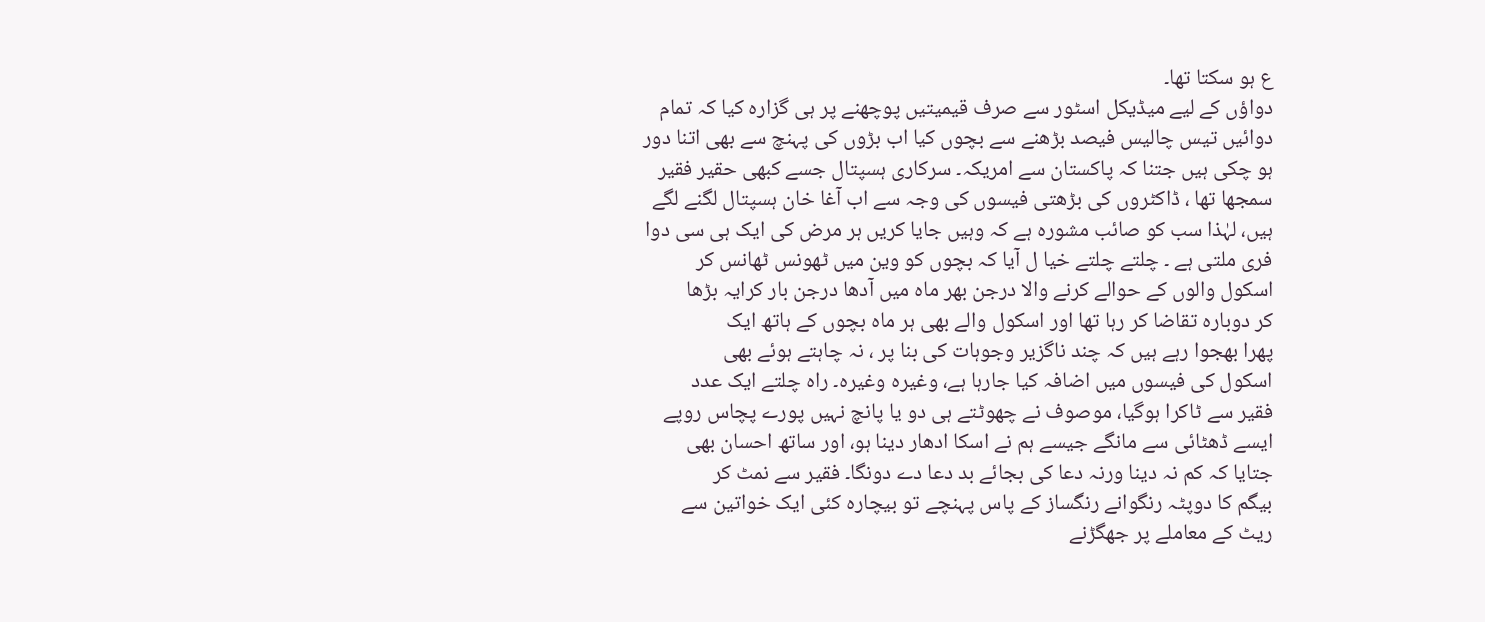ع ہو سکتا تھا۔
دواؤں کے لیے میڈیکل اسٹور سے صرف قیمیتیں پوچھنے پر ہی گزارہ کیا کہ تمام
دوائیں تیس چالیس فیصد بڑھنے سے بچوں کیا اب بڑوں کی پہنچ سے بھی اتنا دور
ہو چکی ہیں جتنا کہ پاکستان سے امریکہ۔ سرکاری ہسپتال جسے کبھی حقیر فقیر
سمجھا تھا ، ڈاکٹروں کی بڑھتی فیسوں کی وجہ سے اب آغا خان ہسپتال لگنے لگے
ہیں، لہٰذا سب کو صائب مشورہ ہے کہ وہیں جایا کریں ہر مرض کی ایک ہی سی دوا
فری ملتی ہے ۔ چلتے چلتے خیا ل آیا کہ بچوں کو وین میں ٹھونس ٹھانس کر
اسکول والوں کے حوالے کرنے والا درجن بھر ماہ میں آدھا درجن بار کرایہ بڑھا
کر دوبارہ تقاضا کر رہا تھا اور اسکول والے بھی ہر ماہ بچوں کے ہاتھ ایک
پھرا بھجوا رہے ہیں کہ چند ناگزیر وجوہات کی بنا پر ، نہ چاہتے ہوئے بھی
اسکول کی فیسوں میں اضافہ کیا جارہا ہے، وغیرہ وغیرہ۔ راہ چلتے ایک عدد
فقیر سے ٹاکرا ہوگیا، موصوف نے چھوٹتے ہی دو یا پانچ نہیں پورے پچاس روپے
ایسے ڈھٹائی سے مانگے جیسے ہم نے اسکا ادھار دینا ہو، اور ساتھ احسان بھی
جتایا کہ کم نہ دینا ورنہ دعا کی بجائے بد دعا دے دونگا۔ فقیر سے نمٹ کر
بیگم کا دوپٹہ رنگوانے رنگساز کے پاس پہنچے تو بیچارہ کئی ایک خواتین سے
ریٹ کے معاملے پر جھگڑنے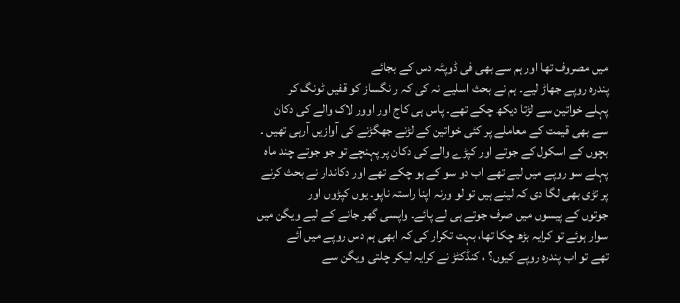میں مصروف تھا اور ہم سے بھی فی ڈوپٹہ دس کے بجائے
پندرہ روپے جھاڑ لیے۔ ہم نے بحث اسلیے نہ کی کہ ر نگساز کو قفیں ٹونگ کر
پہلے خواتین سے لڑتا دیکھ چکے تھے۔ پاس ہی کاج اور اوور لاک والے کی دکان
سے بھی قیمت کے معاملے پر کئی خواتین کے لڑنے جھگڑنے کی آوازیں آرہی تھیں ۔
بچوں کے اسکول کے جوتے اور کپڑے والے کی دکان پر پہنچے تو جو جوتے چند ماہ
پہلے سو روپے میں لیے تھے اب دو سو کے ہو چکے تھے اور دکاندار نے بحث کرنے
پر تڑی بھی لگا دی کہ لینے ہیں تو لو ورنہ اپنا راستہ ناپو۔ یوں کپڑوں اور
جوتوں کے پیسوں میں صرف جوتے ہی لے پائے۔ واپسی گھر جانے کے لیے ویگن میں
سوار ہوئے تو کرایہ بڑھ چکا تھا، بہت تکرار کی کہ ابھی ہم دس روپے میں آئے
تھے تو اب پندرہ روپے کیوں؟ ، کنڈکٹڑ نے کرایہ لیکر چلتی ویگن سے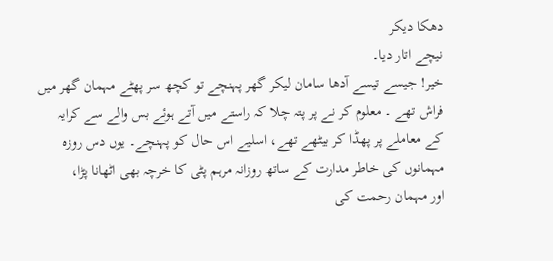دھکا دیکر
نیچے اتار دیا۔
خیر! جیسے تیسے آدھا سامان لیکر گھر پہنچے تو کچھ سر پھٹے مہمان گھر میں
فراش تھے ۔ معلوم کر نے پر پتہ چلا کہ راستے میں آتے ہوئے بس والے سے کرایہ
کے معاملے پر پھڈا کر بیٹھے تھے، اسلیے اس حال کو پہنچے۔ یوں دس روزہ
مہمانوں کی خاطر مدارت کے ساتھ روزانہ مرہم پٹی کا خرچہ بھی اٹھانا پڑا،
اور مہمان رحمت کی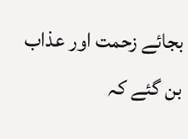بجائے زحمت اور عذاب بن گئے کہ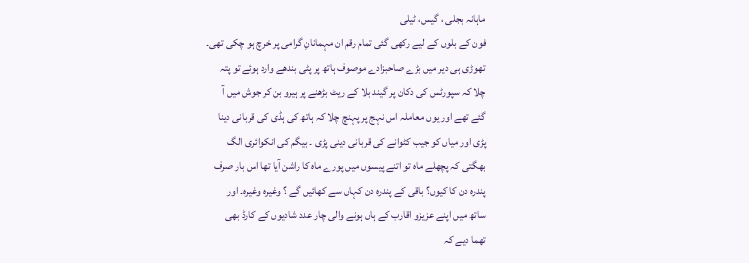ماہانہ بجلی ، گیس، ٹیلی
فون کے بلوں کے لیے رکھی گئی تمام رقم ان مہمانانِ گرامی پر خرچ ہو چکی تھی۔
تھوڑی ہی دیر میں بڑے صاحبزادے موصوف ہاتھ پر پٹی بندھے وارد ہوئے تو پتہ
چلا کہ سپورٹس کی دکان پر گیند بلا کے ریٹ بڑھنے پر ہیرو بن کر جوش میں آ
گئے تھے اور یوں معاملہ اس نہج پر پہنچ چلا کہ ہاتھ کی ہڈی کی قربانی دینا
پڑی اور میاں کو جیب کٹوانے کی قربانی دینی پڑی ۔ بیگم کی انکوائری الگ
بھگتی کہ پچھلے ماہ تو اتنے پیسوں میں پورے ماہ کا راشن آیا تھا اس بار صرف
پندرہ دن کا کیوں؟ باقی کے پندرہ دن کہاں سے کھائیں گے ؟ وغیرہ وغیرہ۔ اور
ساتھ میں اپنے عزیزو اقارب کے ہاں ہونے والی چار عدد شادیوں کے کارڈ بھی
تھما دیے کہ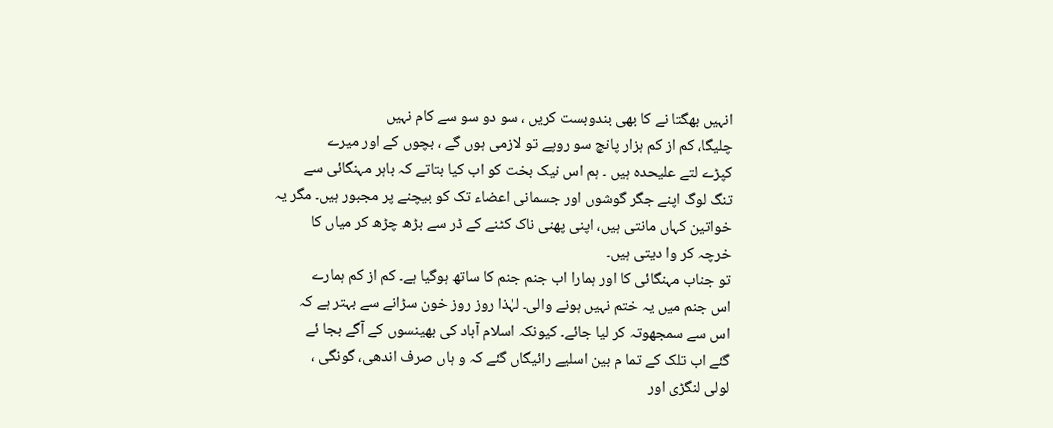انہیں بھگتا نے کا بھی بندوبست کریں ، سو دو سو سے کام نہیں
چلیگا، کم از کم ہزار پانچ سو روپے تو لازمی ہوں گے ، بچوں کے اور میرے
کپڑے لتے علیحدہ ہیں ۔ ہم اس نیک بخت کو اب کیا بتاتے کہ باہر مہنگائی سے
تنگ لوگ اپنے جگر گوشوں اور جسمانی اعضاء تک کو بیچنے پر مجبور ہیں۔ مگر یہ
خواتین کہاں مانتی ہیں، اپنی پھنی ناک کٹنے کے ڈر سے بڑھ چڑھ کر میاں کا
خرچہ کر وا دیتی ہیں۔
تو جناب مہنگائی کا اور ہمارا اب جنم جنم کا ساتھ ہوگیا ہے۔ کم از کم ہمارے
اس جنم میں یہ ختم نہیں ہونے والی۔ لہٰذا روز روز خون سڑانے سے بہتر ہے کہ
اس سے سمجھوتہ کر لیا جائے۔ کیونکہ اسلام آباد کی بھینسوں کے آگے بجا ئے
گئے اب تلک کے تما م بین اسلیے رائیگاں گئے کہ و ہاں صرف اندھی، گونگی ،
لولی لنگڑی اور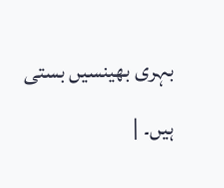بہری بھینسیں بستی ہیں۔ |